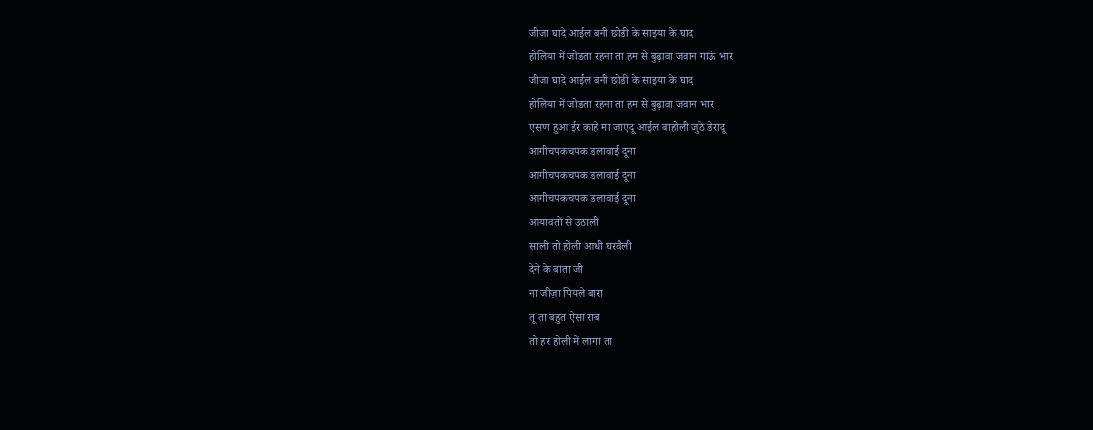जीजा घादे आईल बनी छोडी के साइया के घाद
होलिया में जोडता रहना ता हम से बुढ़ावा जवान गाऊं भार
जीजा घादे आईल बनी छोडी के साइया के घाद
होलिया में जोडता रहना ता हम से बुढ़ावा जवान भार
एसण हुआ ईर काहे मा जाएदू आईल बाहोली जुठे डेरादू
आगीचपकचपक डलावाई दूना
आगीचपकचपक डलावाई दूना
आगीचपकचपक डलावाई दूना
आयावतों से उठाली
साली तो होली आधी घरवैली
देने के बाता जी
ना जीज़ा पियले बारा
तू ता बहुत ऐसा राब
तो हर होली में लागा ता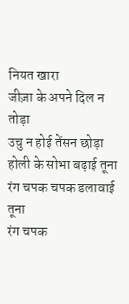नियत खारा
जीज़ा के अपने दिल न तोड़ा
उचु न होई तेंसन छोड़ा
होली के सोभा बढ़ाई तूना
रंग चपक चपक डलावाई तूना
रंग चपक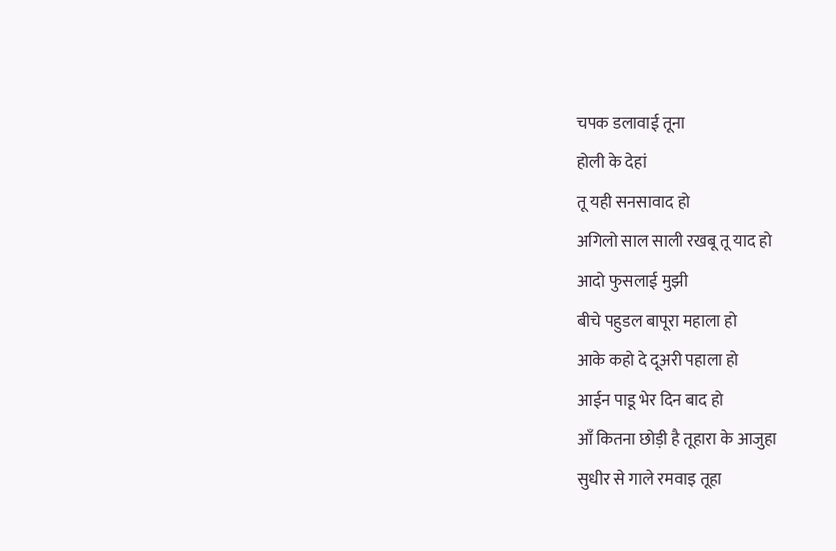चपक डलावाई तूना
होली के देहां
तू यही सनसावाद हो
अगिलो साल साली रखबू तू याद हो
आदो फुसलाई मुझी
बीचे पहुडल बापूरा महाला हो
आके कहो दे दूअरी पहाला हो
आईन पाडू भेर दिन बाद हो
आँ कितना छोड़ी है तूहारा के आजुहा
सुधीर से गाले रमवाइ तूहा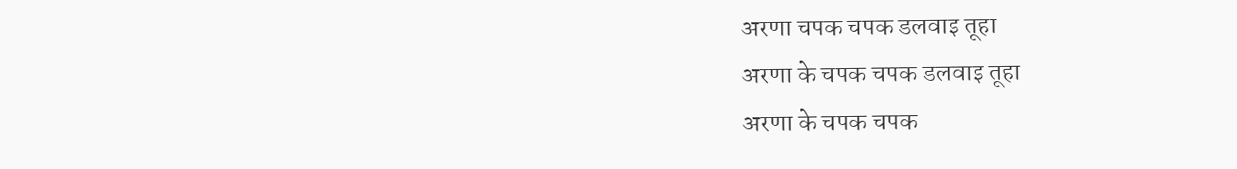अरणा चपक चपक डलवाइ तूहा
अरणा के चपक चपक डलवाइ तूहा
अरणा के चपक चपक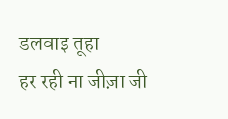डलवाइ तूहा
हर रही ना जीज़ा जी